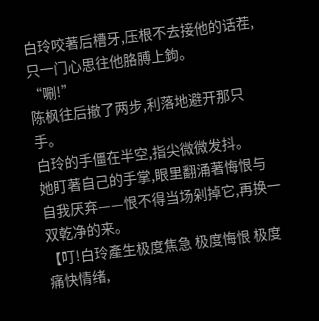白玲咬著后槽牙,压根不去接他的话茬,只一门心思往他胳膊上鉤。
“唰!”
陈枫往后撤了两步,利落地避开那只手。
白玲的手僵在半空,指尖微微发抖。
她盯著自己的手掌,眼里翻涌著悔恨与自我厌弃——恨不得当场剁掉它,再换一双乾净的来。
【叮!白玲產生极度焦急 极度悔恨 极度痛快情绪,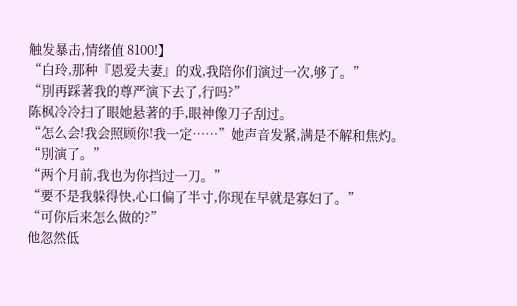触发暴击,情绪值 8100!】
“白玲,那种『恩爱夫妻』的戏,我陪你们演过一次,够了。”
“別再踩著我的尊严演下去了,行吗?”
陈枫冷冷扫了眼她悬著的手,眼神像刀子刮过。
“怎么会!我会照顾你!我一定……”她声音发紧,满是不解和焦灼。
“別演了。”
“两个月前,我也为你挡过一刀。”
“要不是我躲得快,心口偏了半寸,你现在早就是寡妇了。”
“可你后来怎么做的?”
他忽然低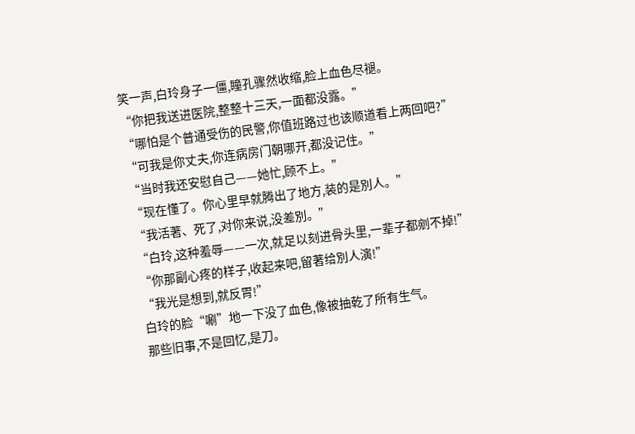笑一声,白玲身子一僵,瞳孔骤然收缩,脸上血色尽褪。
“你把我送进医院,整整十三天,一面都没露。”
“哪怕是个普通受伤的民警,你值班路过也该顺道看上两回吧?”
“可我是你丈夫,你连病房门朝哪开,都没记住。”
“当时我还安慰自己——她忙,顾不上。”
“现在懂了。你心里早就腾出了地方,装的是別人。”
“我活著、死了,对你来说,没差別。”
“白玲,这种羞辱——一次,就足以刻进骨头里,一辈子都剜不掉!”
“你那副心疼的样子,收起来吧,留著给別人演!”
“我光是想到,就反胃!”
白玲的脸“唰”地一下没了血色,像被抽乾了所有生气。
那些旧事,不是回忆,是刀。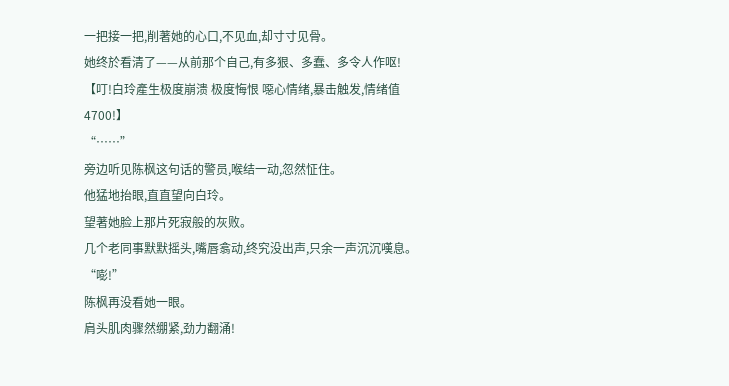一把接一把,削著她的心口,不见血,却寸寸见骨。
她终於看清了——从前那个自己,有多狠、多蠢、多令人作呕!
【叮!白玲產生极度崩溃 极度悔恨 噁心情绪,暴击触发,情绪值 4700!】
“……”
旁边听见陈枫这句话的警员,喉结一动,忽然怔住。
他猛地抬眼,直直望向白玲。
望著她脸上那片死寂般的灰败。
几个老同事默默摇头,嘴唇翕动,终究没出声,只余一声沉沉嘆息。
“嘭!”
陈枫再没看她一眼。
肩头肌肉骤然绷紧,劲力翻涌!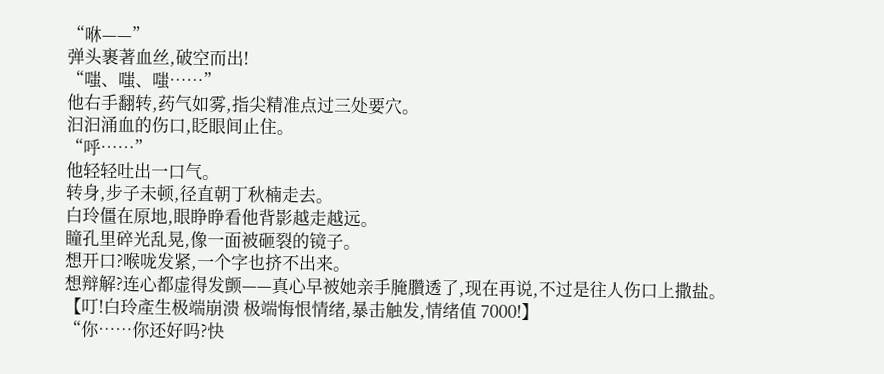“咻——”
弹头裹著血丝,破空而出!
“嗤、嗤、嗤……”
他右手翻转,药气如雾,指尖精准点过三处要穴。
汩汩涌血的伤口,眨眼间止住。
“呼……”
他轻轻吐出一口气。
转身,步子未顿,径直朝丁秋楠走去。
白玲僵在原地,眼睁睁看他背影越走越远。
瞳孔里碎光乱晃,像一面被砸裂的镜子。
想开口?喉咙发紧,一个字也挤不出来。
想辩解?连心都虚得发颤——真心早被她亲手腌臢透了,现在再说,不过是往人伤口上撒盐。
【叮!白玲產生极端崩溃 极端悔恨情绪,暴击触发,情绪值 7000!】
“你……你还好吗?快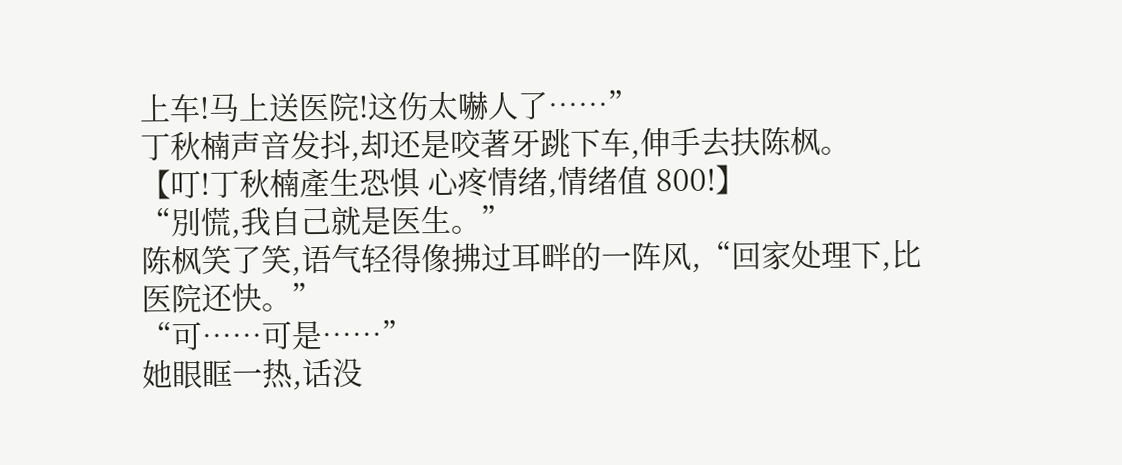上车!马上送医院!这伤太嚇人了……”
丁秋楠声音发抖,却还是咬著牙跳下车,伸手去扶陈枫。
【叮!丁秋楠產生恐惧 心疼情绪,情绪值 800!】
“別慌,我自己就是医生。”
陈枫笑了笑,语气轻得像拂过耳畔的一阵风,“回家处理下,比医院还快。”
“可……可是……”
她眼眶一热,话没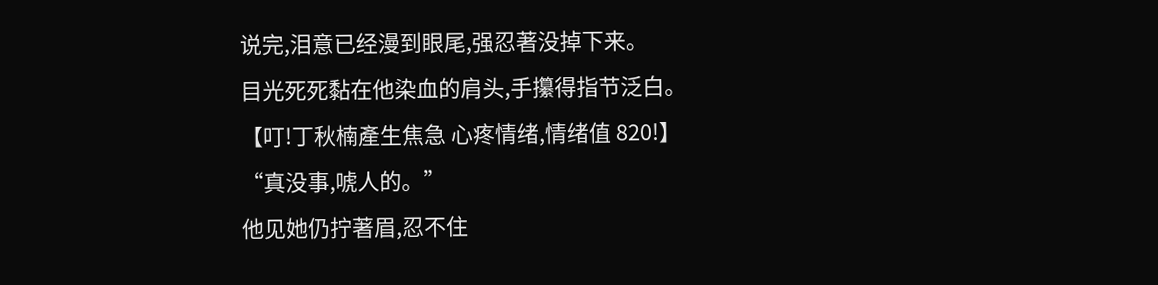说完,泪意已经漫到眼尾,强忍著没掉下来。
目光死死黏在他染血的肩头,手攥得指节泛白。
【叮!丁秋楠產生焦急 心疼情绪,情绪值 820!】
“真没事,唬人的。”
他见她仍拧著眉,忍不住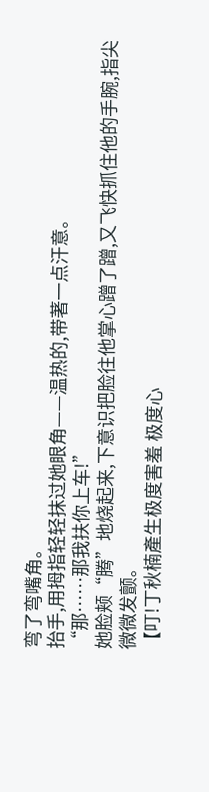弯了弯嘴角。
抬手,用拇指轻轻抹过她眼角——温热的,带著一点汗意。
“那……那我扶你上车!”
她脸颊“腾”地烧起来,下意识把脸往他掌心蹭了蹭,又飞快抓住他的手腕,指尖微微发颤。
【叮!丁秋楠產生极度害羞 极度心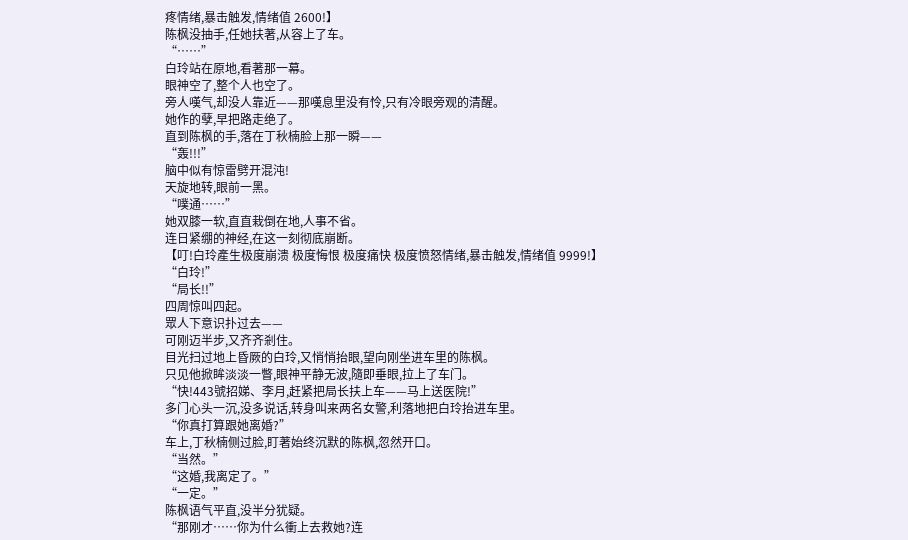疼情绪,暴击触发,情绪值 2600!】
陈枫没抽手,任她扶著,从容上了车。
“……”
白玲站在原地,看著那一幕。
眼神空了,整个人也空了。
旁人嘆气,却没人靠近——那嘆息里没有怜,只有冷眼旁观的清醒。
她作的孽,早把路走绝了。
直到陈枫的手,落在丁秋楠脸上那一瞬——
“轰!!!”
脑中似有惊雷劈开混沌!
天旋地转,眼前一黑。
“噗通……”
她双膝一软,直直栽倒在地,人事不省。
连日紧绷的神经,在这一刻彻底崩断。
【叮!白玲產生极度崩溃 极度悔恨 极度痛快 极度愤怒情绪,暴击触发,情绪值 9999!】
“白玲!”
“局长!!”
四周惊叫四起。
眾人下意识扑过去——
可刚迈半步,又齐齐剎住。
目光扫过地上昏厥的白玲,又悄悄抬眼,望向刚坐进车里的陈枫。
只见他掀眸淡淡一瞥,眼神平静无波,隨即垂眼,拉上了车门。
“快!443號招娣、李月,赶紧把局长扶上车——马上送医院!”
多门心头一沉,没多说话,转身叫来两名女警,利落地把白玲抬进车里。
“你真打算跟她离婚?”
车上,丁秋楠侧过脸,盯著始终沉默的陈枫,忽然开口。
“当然。”
“这婚,我离定了。”
“一定。”
陈枫语气平直,没半分犹疑。
“那刚才……你为什么衝上去救她?连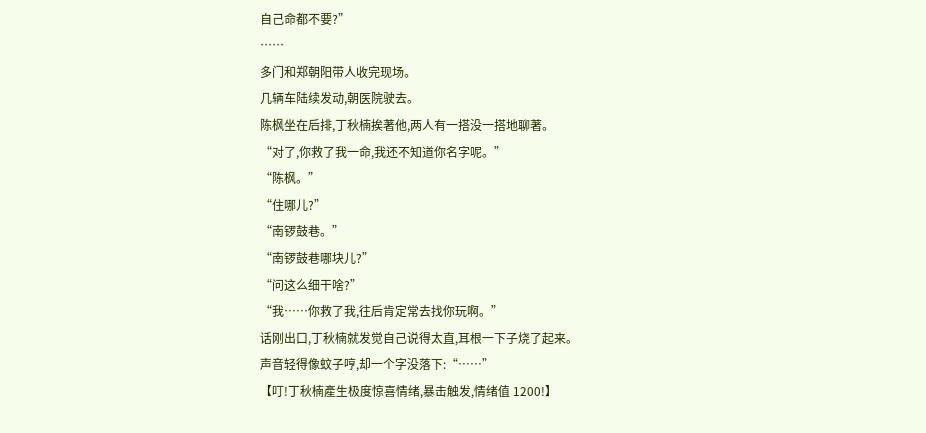自己命都不要?”
……
多门和郑朝阳带人收完现场。
几辆车陆续发动,朝医院驶去。
陈枫坐在后排,丁秋楠挨著他,两人有一搭没一搭地聊著。
“对了,你救了我一命,我还不知道你名字呢。”
“陈枫。”
“住哪儿?”
“南锣鼓巷。”
“南锣鼓巷哪块儿?”
“问这么细干啥?”
“我……你救了我,往后肯定常去找你玩啊。”
话刚出口,丁秋楠就发觉自己说得太直,耳根一下子烧了起来。
声音轻得像蚊子哼,却一个字没落下:“……”
【叮!丁秋楠產生极度惊喜情绪,暴击触发,情绪值 1200!】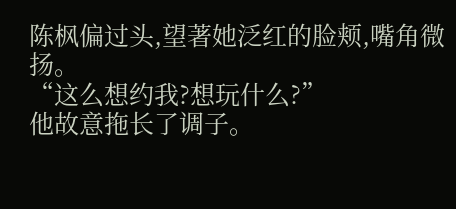陈枫偏过头,望著她泛红的脸颊,嘴角微扬。
“这么想约我?想玩什么?”
他故意拖长了调子。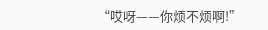“哎呀——你烦不烦啊!”